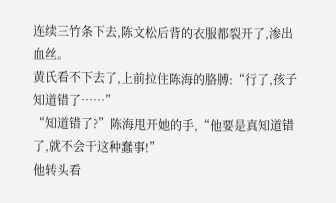连续三竹条下去,陈文松后背的衣服都裂开了,渗出血丝。
黄氏看不下去了,上前拉住陈海的胳膊:“行了,孩子知道错了……”
“知道错了?”陈海甩开她的手,“他要是真知道错了,就不会干这种蠢事!”
他转头看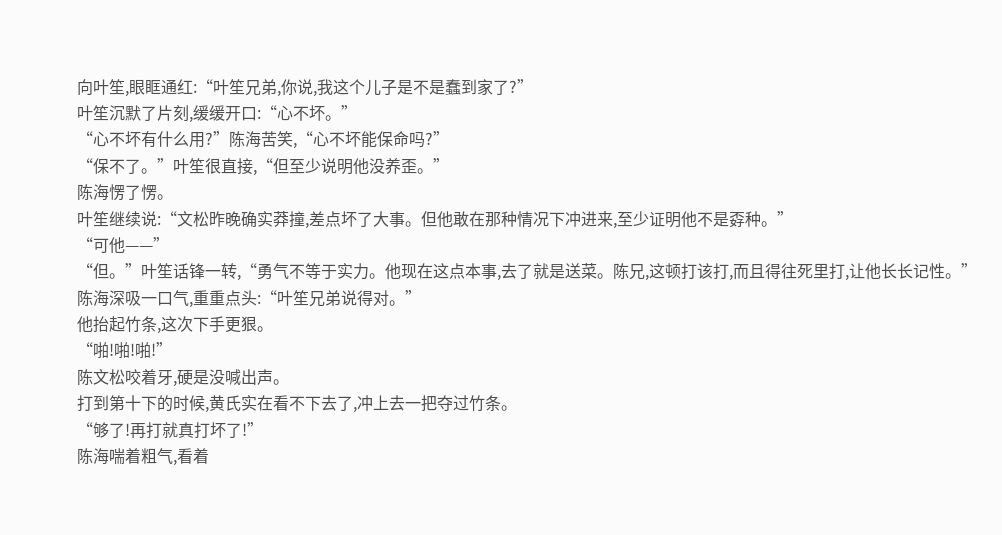向叶笙,眼眶通红:“叶笙兄弟,你说,我这个儿子是不是蠢到家了?”
叶笙沉默了片刻,缓缓开口:“心不坏。”
“心不坏有什么用?”陈海苦笑,“心不坏能保命吗?”
“保不了。”叶笙很直接,“但至少说明他没养歪。”
陈海愣了愣。
叶笙继续说:“文松昨晚确实莽撞,差点坏了大事。但他敢在那种情况下冲进来,至少证明他不是孬种。”
“可他——”
“但。”叶笙话锋一转,“勇气不等于实力。他现在这点本事,去了就是送菜。陈兄,这顿打该打,而且得往死里打,让他长长记性。”
陈海深吸一口气,重重点头:“叶笙兄弟说得对。”
他抬起竹条,这次下手更狠。
“啪!啪!啪!”
陈文松咬着牙,硬是没喊出声。
打到第十下的时候,黄氏实在看不下去了,冲上去一把夺过竹条。
“够了!再打就真打坏了!”
陈海喘着粗气,看着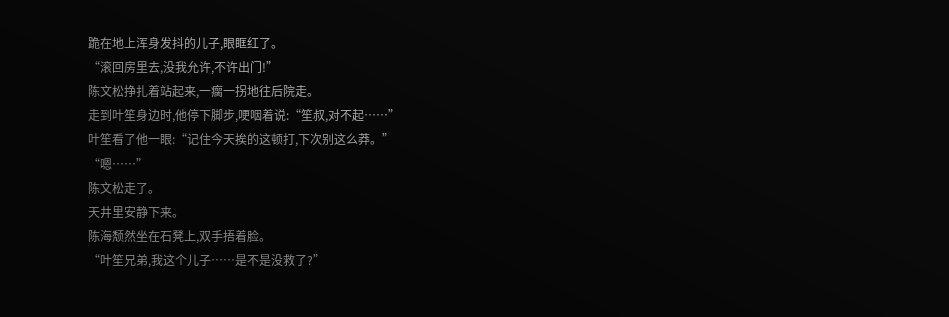跪在地上浑身发抖的儿子,眼眶红了。
“滚回房里去,没我允许,不许出门!”
陈文松挣扎着站起来,一瘸一拐地往后院走。
走到叶笙身边时,他停下脚步,哽咽着说:“笙叔,对不起……”
叶笙看了他一眼:“记住今天挨的这顿打,下次别这么莽。”
“嗯……”
陈文松走了。
天井里安静下来。
陈海颓然坐在石凳上,双手捂着脸。
“叶笙兄弟,我这个儿子……是不是没救了?”